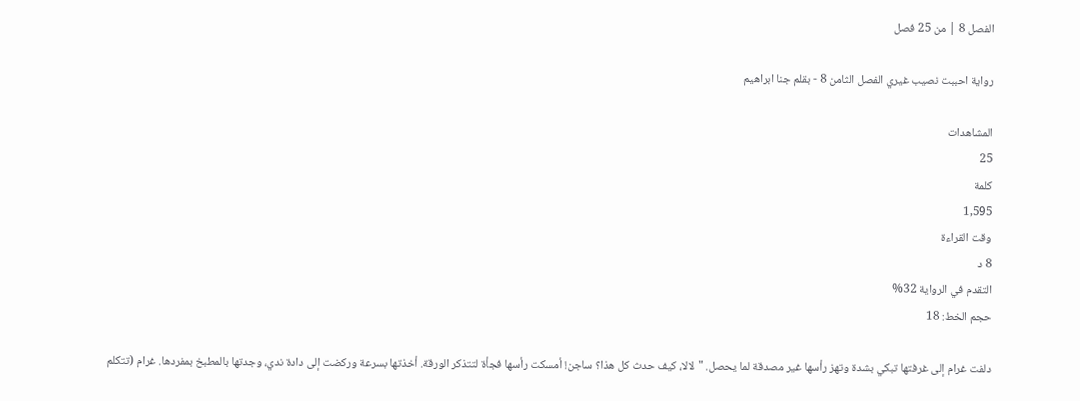الفصل 8 | من 25 فصل

رواية احببت نصيب غيري الفصل الثامن 8 - بقلم جنا ابراهيم

المشاهدات
25
كلمة
1,595
وقت القراءة
8 د
التقدم في الرواية 32%
حجم الخط: 18

دلفت غرام إلى غرفتها تبكي بشدة وتهز رأسها غير مصدقة لما يحصل. "لالا، كيف حدث كل هذا؟ ساجن! أمسكت رأسها فجأة لتتذكر الورقة. أخذتها بسرعة وركضت إلى دادة ندي، وجدتها بالمطبخ بمفردها. غرام (تتكلم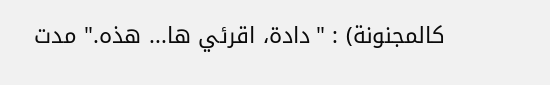كالمجنونة) : "دادة، اقرئي ها... هذه." مدت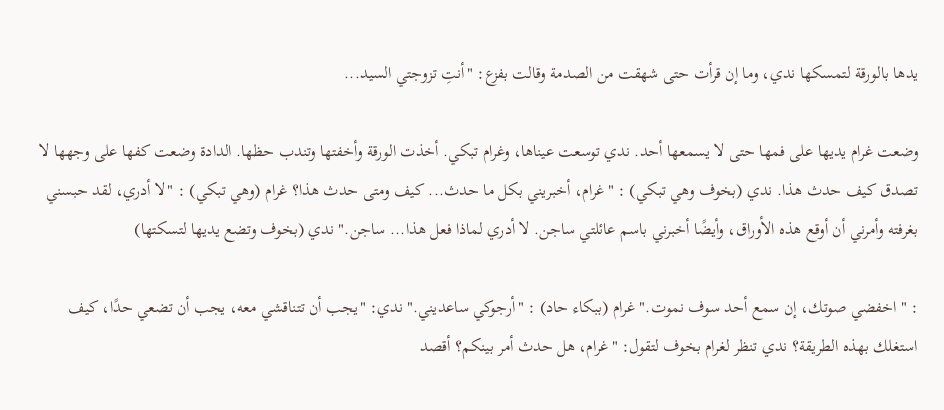يدها بالورقة لتمسكها ندي، وما إن قرأت حتى شهقت من الصدمة وقالت بفزع: "أنتِ تزوجتي السيد...

وضعت غرام يديها على فمها حتى لا يسمعها أحد. ندي توسعت عيناها، وغرام تبكي. أخذت الورقة وأخفتها وتندب حظها. الدادة وضعت كفها على وجهها لا تصدق كيف حدث هذا. ندي (بخوف وهي تبكي) : "غرام، أخبريني بكل ما حدث... كيف ومتى حدث هذا؟ غرام (وهي تبكي) : "لا أدري، لقد حبسني بغرفته وأمرني أن أوقع هذه الأوراق، وأيضًا أخبرني باسم عائلتي ساجن. لا أدري لماذا فعل هذا... ساجن." ندي (بخوف وتضع يديها لتسكتها)

: "اخفضي صوتك، إن سمع أحد سوف نموت." غرام (ببكاء حاد) : "أرجوكي ساعديني." ندي: "يجب أن تتناقشي معه، يجب أن تضعي حدًا، كيف استغلك بهذه الطريقة؟ ندي تنظر لغرام بخوف لتقول: "غرام، هل حدث أمر بينكم؟ أقصد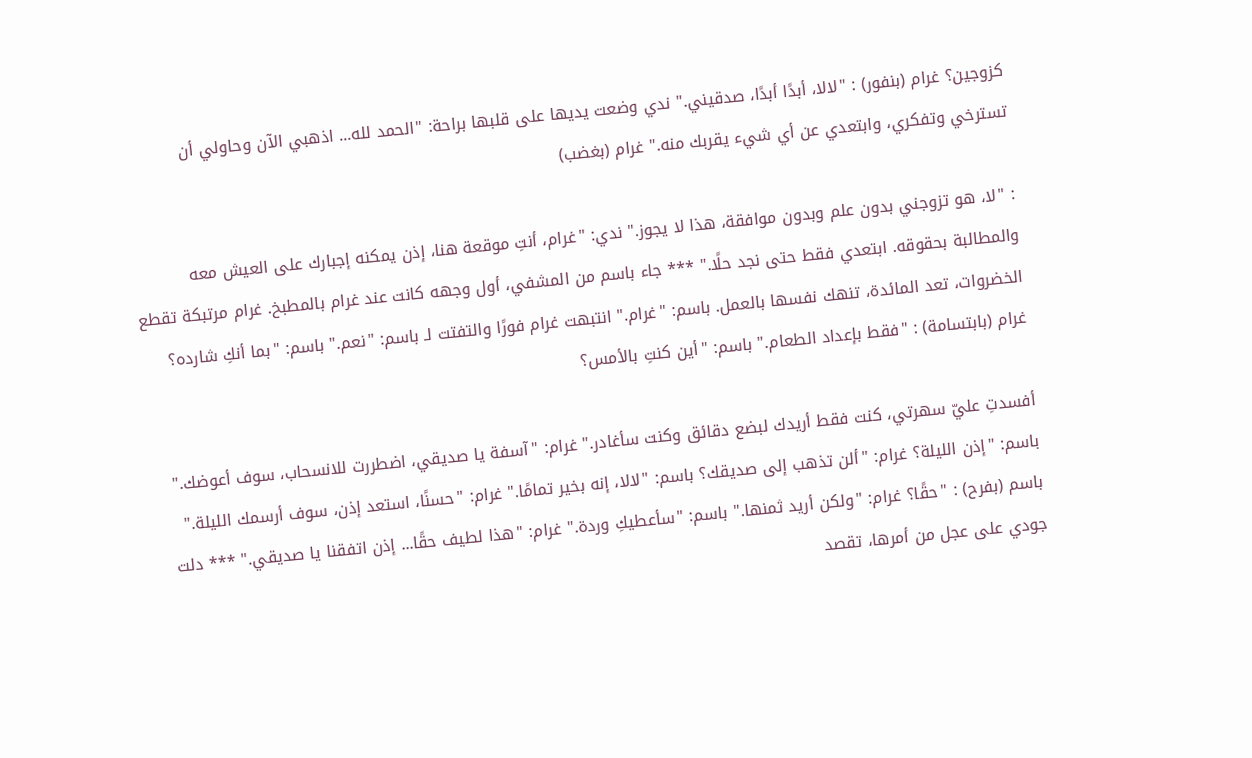كزوجين؟ غرام (بنفور) : "لالا، أبدًا أبدًا، صدقيني." ندي وضعت يديها على قلبها براحة: "الحمد لله... اذهبي الآن وحاولي أن تسترخي وتفكري، وابتعدي عن أي شيء يقربك منه." غرام (بغضب)

: "لا، هو تزوجني بدون علم وبدون موافقة، هذا لا يجوز." ندي: "غرام، أنتِ موقعة هنا، إذن يمكنه إجبارك على العيش معه والمطالبة بحقوقه. ابتعدي فقط حتى نجد حلًا." *** جاء باسم من المشفي، أول وجهه كانت عند غرام بالمطبخ. غرام مرتبكة تقطع الخضروات، تعد المائدة، تنهك نفسها بالعمل. باسم: "غرام." انتبهت غرام فورًا والتفتت لـ باسم: "نعم." باسم: "بما أنكِ شارده؟ غرام (بابتسامة) : "فقط بإعداد الطعام." باسم: "أين كنتِ بالأمس؟

أفسدتِ عليّ سهرتي، كنت فقط أريدك لبضع دقائق وكنت سأغادر." غرام: "آسفة يا صديقي، اضطررت للانسحاب، سوف أعوضك." باسم: "إذن الليلة؟ غرام: "ألن تذهب إلى صديقك؟ باسم: "لالا، إنه بخير تمامًا." غرام: "حسنًا، استعد إذن، سوف أرسمك الليلة." باسم (بفرح) : "حقًا؟ غرام: "ولكن أريد ثمنها." باسم: "سأعطيكِ وردة." غرام: "هذا لطيف حقًا... إذن اتفقنا يا صديقي." *** دلت جودي على عجل من أمرها، تقصد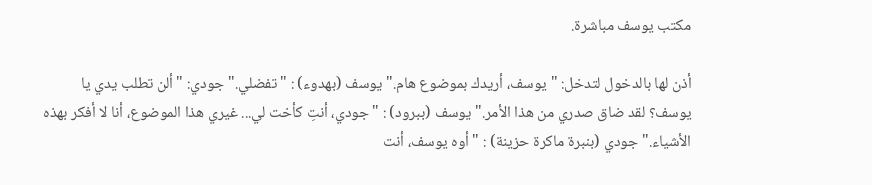مكتب يوسف مباشرة.

أذن لها بالدخول لتدخل: "يوسف، أريدك بموضوع هام." يوسف (بهدوء) : "تفضلي." جودي: "ألن تطلب يدي يا يوسف؟ لقد ضاق صدري من هذا الأمر." يوسف (ببرود) : "جودي، أنتِ كأخت لي... غيري هذا الموضوع، أنا لا أفكر بهذه الأشياء." جودي (بنبرة ماكرة حزينة) : "أوه يوسف، أنت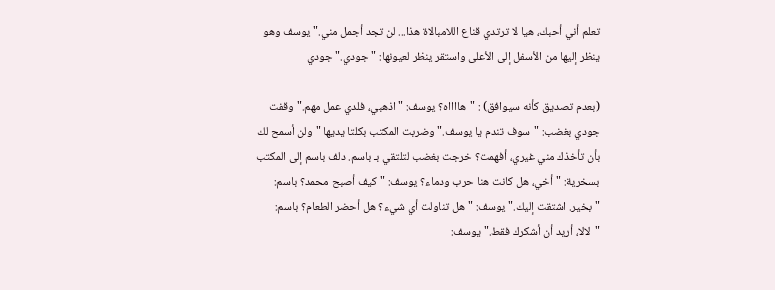تعلم أني أحبك، هيا لا ترتدي قناع اللامبالاة هذا... لن تجد أجمل مني." يوسف وهو ينظر إليها من الأسفل إلى الأعلى واستقر ينظر لعيونها: "جودي." جودي

(بعدم تصديق كأنه سيوافق) : "هااااه؟ يوسف: "اذهبي، فلدي عمل مهم." وقفت جودي بغضب: "سوف تندم يا يوسف." وضربت المكتب بكلتا يديها "ولن أسمح لك بأن تأخذك مني غيري، أفهمت؟ خرجت بغضب لتلتقي بـ باسم. دلف باسم إلى المكتب بسخرية: "أخي، هل كانت هنا حرب ودماء؟ يوسف: "كيف أصبح محمد؟ باسم: "بخير. اشتقت إليك." يوسف: "هل تناولت أي شيء؟ هل أحضر الطعام؟ باسم: "لالا، أريد أن أشكرك فقط." يوسف: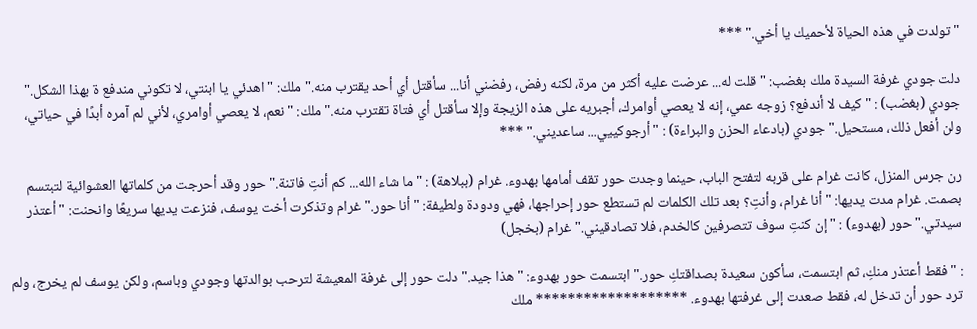"تولدت في هذه الحياة لأحميك يا أخي." ***

دلت جودي غرفة السيدة ملك بغضب: "قلت له... عرضت عليه أكثر من مرة، لكنه رفض، رفضني أنا... سأقتل أي أحد يقترب منه." ملك: "اهدئي يا ابنتي، لا تكوني مندفع ة بهذا الشكل." جودي (بغضب) : "كيف لا أندفع؟ زوجه عمي، إنه لا يعصي أوامرك، أجبريه على هذه الزيجة وإلا سأقتل أي فتاة تقترب منه." ملك: "نعم، لا يعصي أوامري، لأني لم آمره أبدًا في حياتي، ولن أفعل ذلك، مستحيل." جودي (بادعاء الحزن والبراءة) : "أرجوكييي... ساعديني." ***

رن جرس المنزل، كانت غرام على قربه لتفتح الباب، حينما وجدت حور تقف أمامها بهدوء. غرام (ببلاهة) : "ما شاء الله... كم أنتِ فاتنة." حور وقد أحرجت من كلماتها العشوائية لتبتسم بصمت. غرام مدت يديها: "أنا غرام، وأنتِ؟ بعد تلك الكلمات لم تستطع حور إحراجها، فهي ودودة ولطيفة: "أنا حور." غرام وتذكرت أخت يوسف، فنزعت يديها سريعًا وانحنت: "أعتذر سيدتي." حور (بهدوء) : "إن كنتِ سوف تتصرفين كالخدم، فلا تصادقيني." غرام (بخجل)

: "فقط أعتذر منكِ، ثم ابتسمت، سأكون سعيدة بصداقتكِ حور." ابتسمت حور بهدوء: "هذا جيد." دلت حور إلى غرفة المعيشة لترحب بوالدتها وجودي وباسم، ولكن يوسف لم يخرج، ولم ترد حور أن تدخل له، فقط صعدت إلى غرفتها بهدوء. ******************* ملك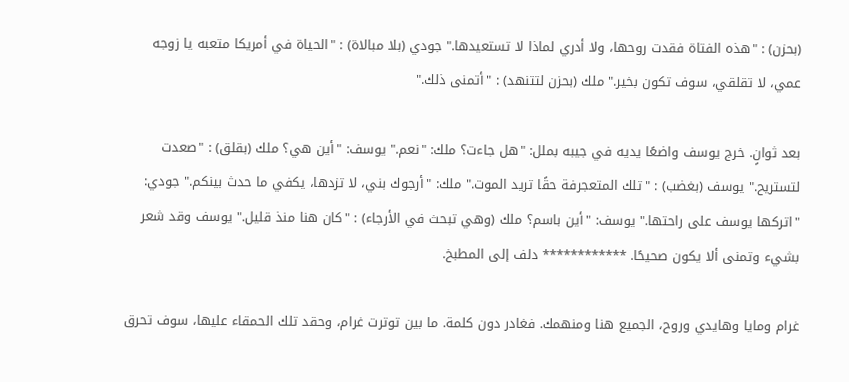(بحزن) : "هذه الفتاة فقدت روحها، ولا أدري لماذا لا تستعيدها." جودي (بلا مبالاة) : "الحياة في أمريكا متعبه يا زوجه عمي، لا تقلقي، سوف تكون بخير." ملك (بحزن لتتنهد) : "أتمنى ذلك."

بعد ثوانٍ. خرج يوسف واضعًا يديه في جيبه بملل: "هل جاءت؟ ملك: "نعم." يوسف: "أين هي؟ ملك (بقلق) : "صعدت لتستريح." يوسف (بغضب) : "تلك المتعجرفة حقًا تريد الموت." ملك: "أرجوك بني، لا تزدها، يكفي ما حدث بينكم." جودي: "اتركها يوسف على راحتها." يوسف: "أين باسم؟ ملك (وهي تبحث في الأرجاء) : "كان هنا منذ قليل." يوسف وقد شعر بشيء وتمنى ألا يكون صحيحًا. ************ دلف إلى المطبخ.

غرام ومايا وهايدي وروح، الجميع هنا ومنهمك. فغادر دون كلمة. ما بين توترت غرام، وحقد تلك الحمقاء عليها، سوف تحرق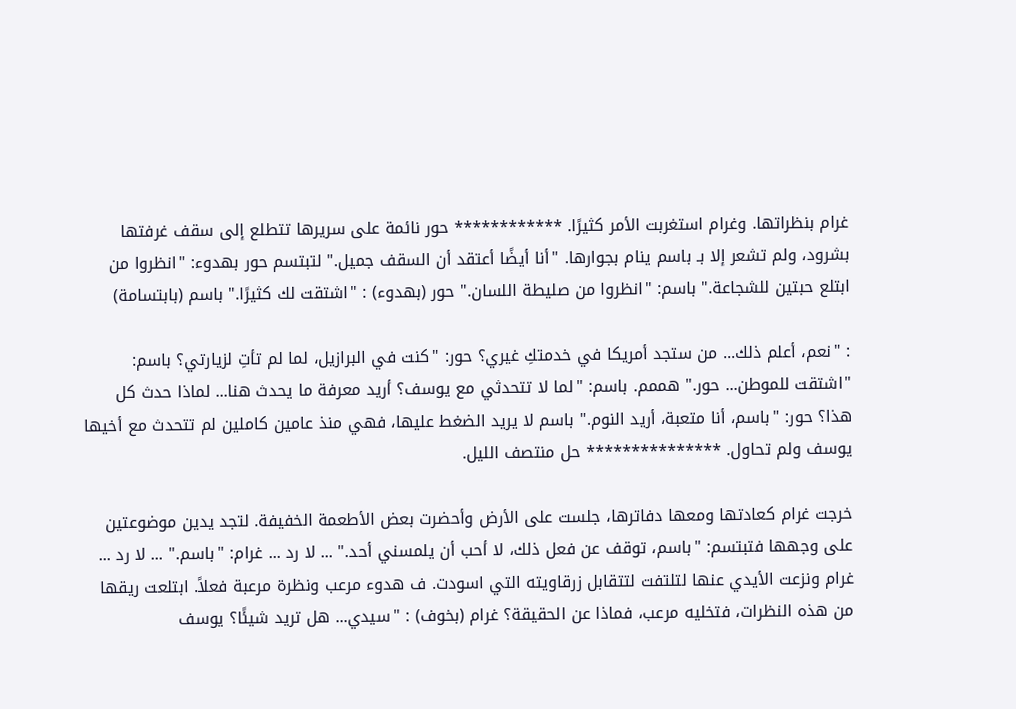غرام بنظراتها. وغرام استغربت الأمر كثيرًا. ************ حور نائمة على سريرها تتطلع إلى سقف غرفتها بشرود، ولم تشعر إلا بـ باسم ينام بجوارها. "أنا أيضًا أعتقد أن السقف جميل." لتبتسم حور بهدوء: "انظروا من ابتلع حبتين للشجاعة." باسم: "انظروا من صليطة اللسان." حور (بهدوء) : "اشتقت لك كثيرًا." باسم (بابتسامة)

: "نعم، أعلم ذلك... من ستجد أمريكا في خدمتكِ غيري؟ حور: "كنت في البرازيل، لما لم تأتِ لزيارتي؟ باسم: "اشتقت للموطن... حور." هممم. باسم: "لما لا تتحدثي مع يوسف؟ أريد معرفة ما يحدث هنا... لماذا حدث كل هذا؟ حور: "باسم، أنا متعبة، أريد النوم." باسم لا يريد الضغط عليها، فهي منذ عامين كاملين لم تتحدث مع أخيها يوسف ولم تحاول. *************** حل منتصف الليل.

خرجت غرام كعادتها ومعها دفاترها، جلست على الأرض وأحضرت بعض الأطعمة الخفيفة. لتجد يدين موضوعتين على وجهها فتبتسم: "باسم، توقف عن فعل ذلك، لا أحب أن يلمسني أحد." ... لا رد ... غرام: "باسم." ... لا رد ... غرام ونزعت الأيدي عنها لتلتفت لتتقابل زرقاويته التي اسودت. ف هدوء مرعب ونظرة مرعبة فعلاً. ابتلعت ريقها من هذه النظرات، فتخليه مرعب، فماذا عن الحقيقة؟ غرام (بخوف) : "سيدي... هل تريد شيئًا؟ يوسف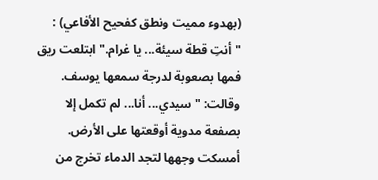(بهدوء مميت ونطق كفحيح الأفاعي) : "أنتِ قطة سيئة... يا غرام." ابتلعت ريق فمها بصعوبة لدرجة سمعها يوسف. وقالت: "سيدي... أنا... لم تكمل إلا بصفعة مدوية أوقعتها على الأرض. أمسكت وجهها لتجد الدماء تخرج من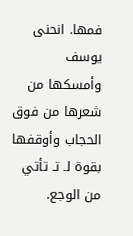فمها. انحنى يوسف وأمسكها من شعرها من فوق الحجاب وأوقفها بقوة لـ تـ تأتي من الوجع.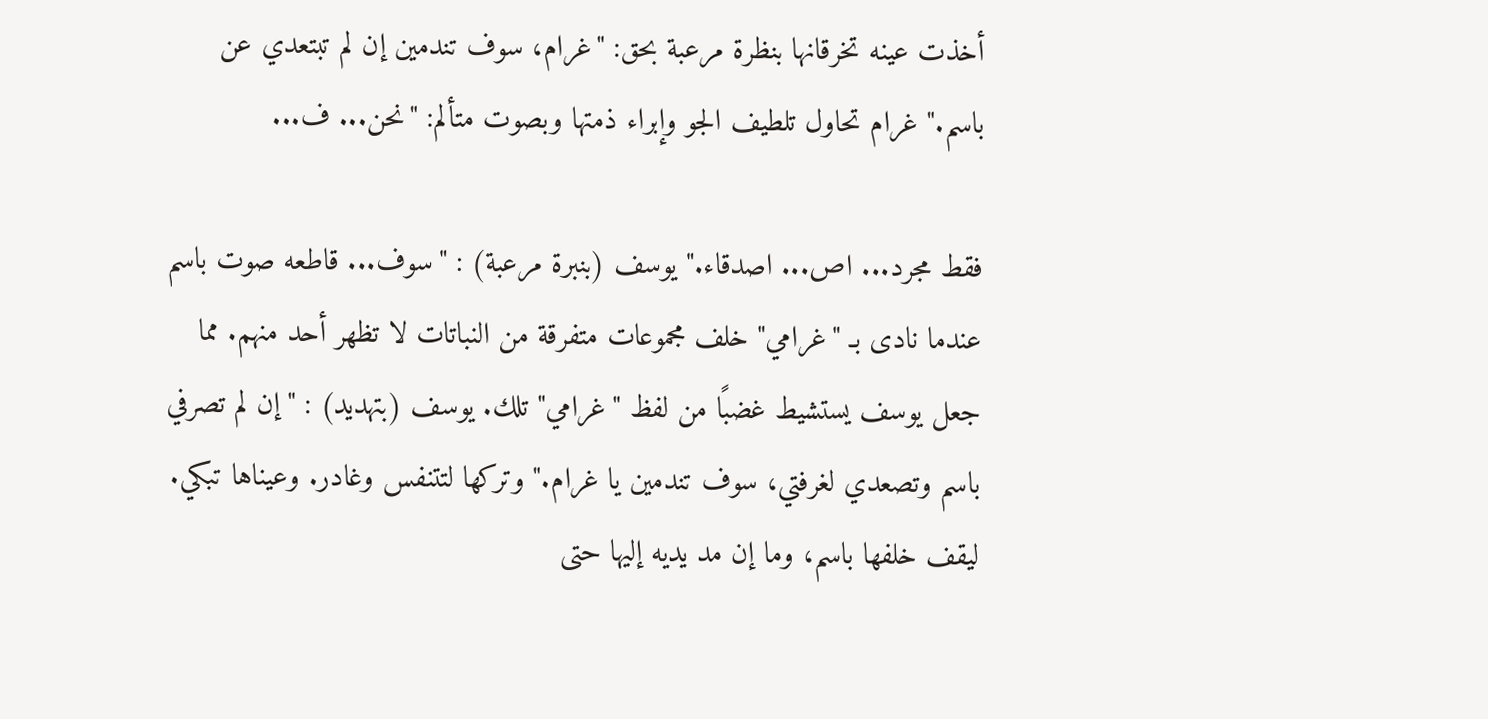أخذت عينه تخرقانها بنظرة مرعبة بحق: "غرام، سوف تندمين إن لم تبتعدي عن باسم." غرام تحاول تلطيف الجو وإبراء ذمتها وبصوت متألم: "نحن... ف...

فقط مجرد... اص... اصدقاء." يوسف (بنبرة مرعبة) : "سوف... قاطعه صوت باسم عندما نادى بـ "غرامي" خلف مجموعات متفرقة من النباتات لا تظهر أحد منهم. مما جعل يوسف يستشيط غضبًا من لفظ "غرامي" تلك. يوسف (بتهديد) : "إن لم تصرفي باسم وتصعدي لغرفتي، سوف تندمين يا غرام." وتركها لتتنفس وغادر. وعيناها تبكي. ليقف خلفها باسم، وما إن مد يديه إليها حتى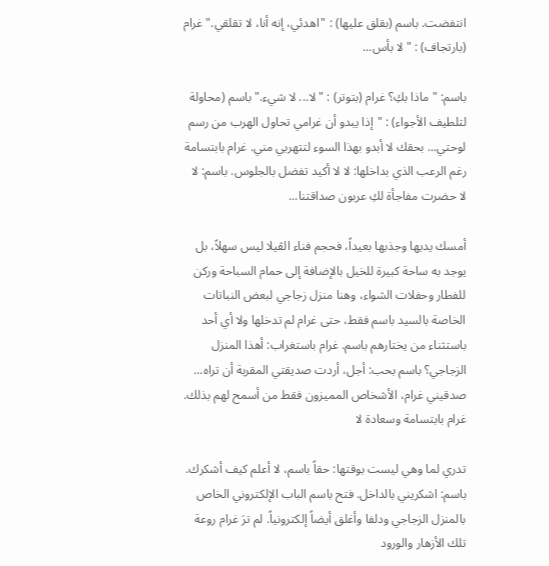انتفضت. باسم (بقلق عليها) : "اهدئي، إنه أنا، لا تقلقي." غرام (بارتجاف) : "لا بأس...

باسم: "ماذا بكِ؟ غرام (بتوتر) : "لا... لا شيء." باسم (محاولة لتلطيف الأجواء) : "إذا يبدو أن غرامي تحاول الهرب من رسم لوحتي... بحقك لا أبدو بهذا السوء لتتهربي مني. غرام بابتسامة رغم الرعب الذي بداخلها: لا لا أكيد تفضل بالجلوس. باسم: لا لا حضرت مفاجأة لكِ عربون صداقتنا...

أمسك يديها وجذبها بعيداً، فحجم فناء الڤيلا ليس سهلاً، بل يوجد به ساحة كبيرة للخيل بالإضافة إلى حمام السباحة وركن للفطار وحفلات الشواء، وهنا منزل زجاجي لبعض النباتات الخاصة بالسيد باسم فقط، حتى غرام لم تدخلها ولا أي أحد باستثناء من يختارهم باسم. غرام باستغراب: أهذا المنزل الزجاجي؟ باسم بحب: أجل، أردت صديقتي المقربة أن تراه... صدقيني غرام، الأشخاص المميزون فقط من أسمح لهم بذلك. غرام بابتسامة وسعادة لا

تدري لما وهي ليست بوقتها: حقاً باسم، لا أعلم كيف أشكرك. باسم: اشكريني بالداخل. فتح باسم الباب الإلكتروني الخاص بالمنزل الزجاجي ودلفا وأغلق أيضاً إلكترونياً. لم ترَ غرام روعة تلك الأزهار والورود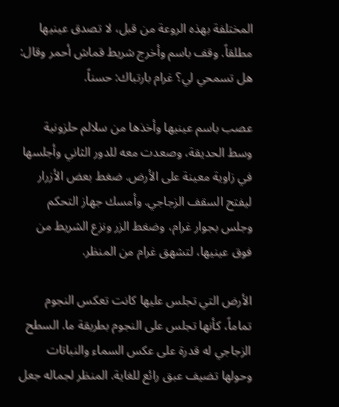المختلفة بهذه الروعة من قبل، لا تصدق عينيها مطلقاً. وقف باسم وأخرج شريط قماش أحمر وقال: هل تسمحي لي؟ غرام بارتباك: حسناً.

عصب باسم عينيها وأخذها من سلالم حلزونية وسط الحديقة، وصعدت معه للدور الثاني وأجلسها في زاوية معينة على الأرض. ضغط بعض الأزرار ليفتح السقف الزجاجي. وأمسك جهاز التحكم وجلس بجوار غرام، وضغط الزر ونزع الشريط من فوق عينيها، لتشهق غرام من المنظر.

الأرض التي تجلس عليها كانت تعكس النجوم تماماً، كأنها تجلس على النجوم بطريقة ما. السطح الزجاجي له قدرة على عكس السماء والنباتات وحولها تضيف عبق رائع للغاية. المنظر لجماله جعل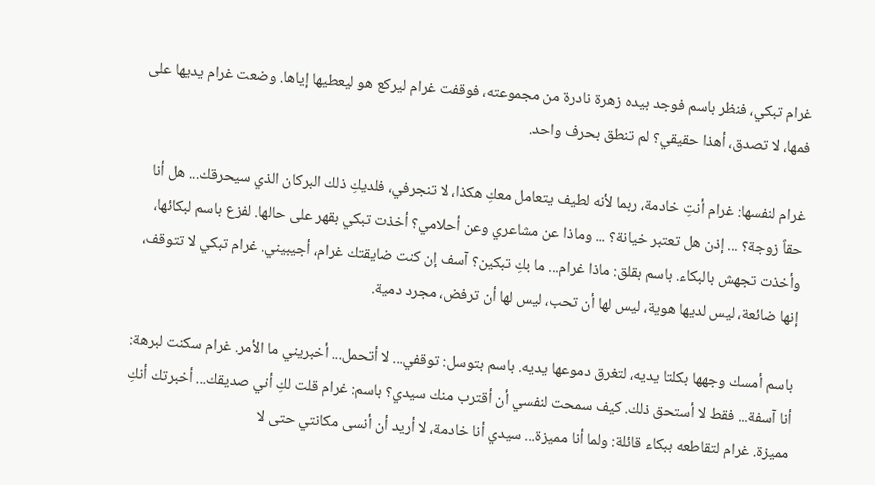غرام تبكي، فنظر باسم فوجد بيده زهرة نادرة من مجموعته، فوقفت غرام ليركع هو ليعطيها إياها. وضعت غرام يديها على فمها، لا تصدق، أهذا حقيقي؟ لم تنطق بحرف واحد.

غرام لنفسها: غرام أنتِ خادمة، ربما لأنه لطيف يتعامل معكِ هكذا، لا تنجرفي، فلديكِ ذلك البركان الذي سيحرقك... هل أنا حقاً زوجة؟ ... إذن هل تعتبر خيانة؟ ... وماذا عن مشاعري وعن أحلامي؟ أخذت تبكي بقهر على حالها. لفزع باسم لبكائها، وأخذت تجهش بالبكاء. باسم بقلق: ماذا غرام... ما بكِ تبكين؟ آسف إن كنت ضايقتك غرام، أجيبيني. غرام تبكي لا تتوقف، إنها ضائعة، ليس لديها هوية، ليس لها أن تحب، ليس لها أن ترفض، مجرد دمية.

باسم أمسك وجهها بكلتا يديه، لتغرق دموعها يديه. باسم بتوسل: توقفي... لا أتحمل... أخبريني ما الأمر. غرام سكنت لبرهة: أنا آسفة... فقط لا أستحق ذلك. كيف سمحت لنفسي أن أقترب منك سيدي؟ باسم: غرام قلت لكِ أني صديقك... أخبرتك أنكِ مميزة. غرام لتقاطعه ببكاء قائلة: ولما أنا مميزة... سيدي أنا خادمة، لا أريد أن أنسى مكانتي حتى لا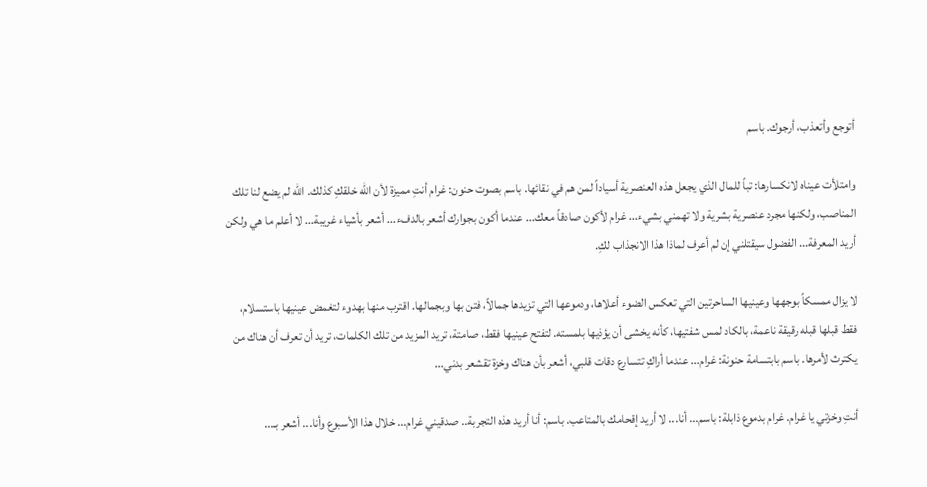أتوجع وأتعذب، أرجوك. باسم

وامتلأت عيناه لانكسارها: تباً للمال الذي يجعل هذه العنصرية أسياداً لمن هم في نقائها. باسم بصوت حنون: غرام أنتِ مميزة لأن الله خلقكِ كذلك. الله لم يضع لنا تلك المناصب، ولكنها مجرد عنصرية بشرية ولا تهمني بشيء... غرام لأكون صادقاً معك... عندما أكون بجوارك أشعر بالدفء... أشعر بأشياء غريبة... لا أعلم ما هي ولكن أريد المعرفة... الفضول سيقتلني إن لم أعرف لماذا هذا الانجذاب لكِ.

لا يزال ممسكاً بوجهها وعينيها الساحرتين التي تعكس الضوء أعلاها، ودموعها التي تزيدها جمالاً، فتن بها وبجمالها. اقترب منها بهدوء لتغمض عينيها باستسلام، فقط قبلها قبله رقيقة ناعمة، بالكاد لمس شفتيها، كأنه يخشى أن يؤذيها بلمسته. لتفتح عينيها فقط، صامتة، تريد المزيد من تلك الكلمات، تريد أن تعرف أن هناك من يكترث لأمرها. باسم بابتسامة حنونة: غرام... عندما أراكِ تتسارع دقات قلبي، أشعر بأن هناك وخزة تقشعر بدني...

أنتِ وخزتي يا غرام. غرام بدموع ذابلة: باسم... أنا... لا أريد إقحامك بالمتاعب. باسم: أنا أريد هذه التجربة.. صدقيني غرام... خلال هذا الأسبوع وأنا... أشعر بـ...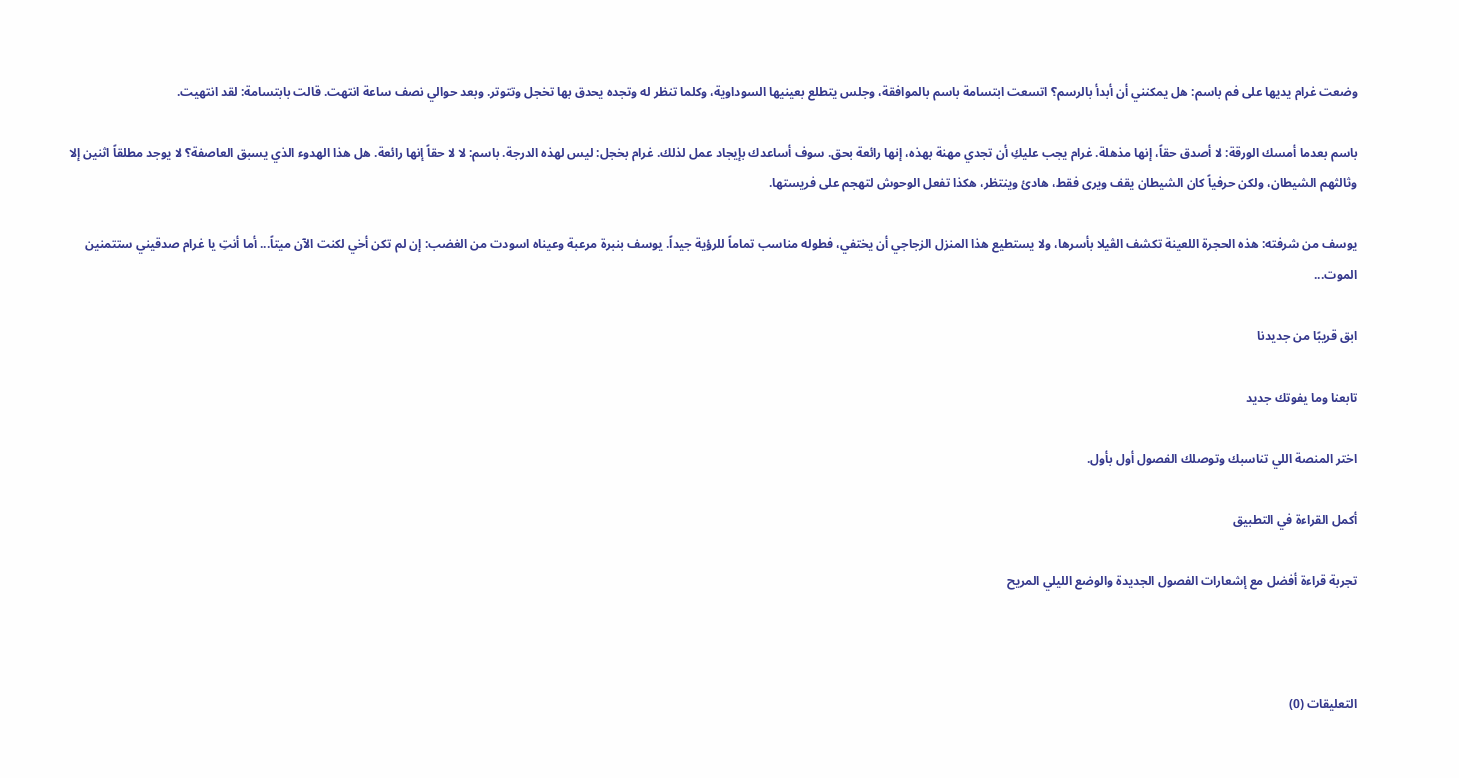وضعت غرام يديها على فم باسم: هل يمكنني أن أبدأ بالرسم؟ اتسعت ابتسامة باسم بالموافقة، وجلس يتطلع بعينيها السوداوية، وكلما تنظر له وتجده يحدق بها تخجل وتتوتر. وبعد حوالي نصف ساعة انتهت. قالت بابتسامة: لقد انتهيت.

باسم بعدما أمسك الورقة: لا أصدق حقاً، إنها مذهلة. غرام يجب عليكِ أن تجدي مهنة بهذه، إنها رائعة بحق. سوف أساعدك بإيجاد عمل لذلك. غرام بخجل: ليس لهذه الدرجة. باسم: لا لا حقاً إنها رائعة. هل هذا الهدوء الذي يسبق العاصفة؟ لا يوجد مطلقاً اثنين إلا وثالثهم الشيطان، ولكن حرفياً كان الشيطان يقف ويرى فقط، هادئ وينتظر، هكذا تفعل الوحوش لتهجم على فريستها.

يوسف من شرفته: هذه الحجرة اللعينة تكشف الڤيلا بأسرها، ولا يستطيع هذا المنزل الزجاجي أن يختفي، فطوله مناسب تماماً للرؤية جيداً. يوسف بنبرة مرعبة وعيناه اسودت من الغضب: إن لم تكن أخي لكنت الآن ميتاً... أما أنتِ يا غرام صدقيني ستتمنين الموت...

ابق قريبًا من جديدنا

تابعنا وما يفوتك جديد

اختر المنصة اللي تناسبك وتوصلك الفصول أول بأول.

أكمل القراءة في التطبيق

تجربة قراءة أفضل مع إشعارات الفصول الجديدة والوضع الليلي المريح



التعليقات (0)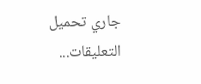جاري تحميل التعليقات...